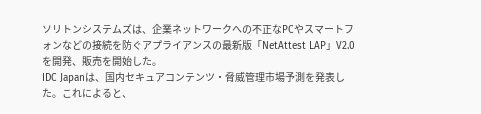ソリトンシステムズは、企業ネットワークへの不正なPCやスマートフォンなどの接続を防ぐアプライアンスの最新版「NetAttest LAP」V2.0を開発、販売を開始した。
IDC Japanは、国内セキュアコンテンツ・脅威管理市場予測を発表した。これによると、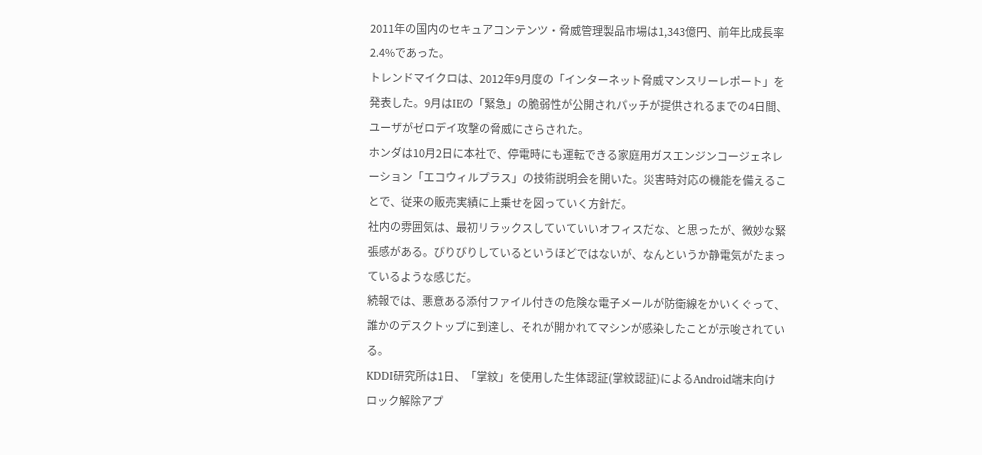2011年の国内のセキュアコンテンツ・脅威管理製品市場は1,343億円、前年比成長率2.4%であった。
トレンドマイクロは、2012年9月度の「インターネット脅威マンスリーレポート」を発表した。9月はIEの「緊急」の脆弱性が公開されパッチが提供されるまでの4日間、ユーザがゼロデイ攻撃の脅威にさらされた。
ホンダは10月2日に本社で、停電時にも運転できる家庭用ガスエンジンコージェネレーション「エコウィルプラス」の技術説明会を開いた。災害時対応の機能を備えることで、従来の販売実績に上乗せを図っていく方針だ。
社内の雰囲気は、最初リラックスしていていいオフィスだな、と思ったが、微妙な緊張感がある。びりびりしているというほどではないが、なんというか静電気がたまっているような感じだ。
続報では、悪意ある添付ファイル付きの危険な電子メールが防衛線をかいくぐって、誰かのデスクトップに到達し、それが開かれてマシンが感染したことが示唆されている。
KDDI研究所は1日、「掌紋」を使用した生体認証(掌紋認証)によるAndroid端末向けロック解除アプ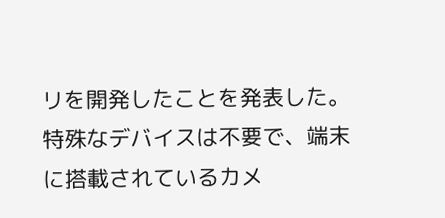リを開発したことを発表した。特殊なデバイスは不要で、端末に搭載されているカメ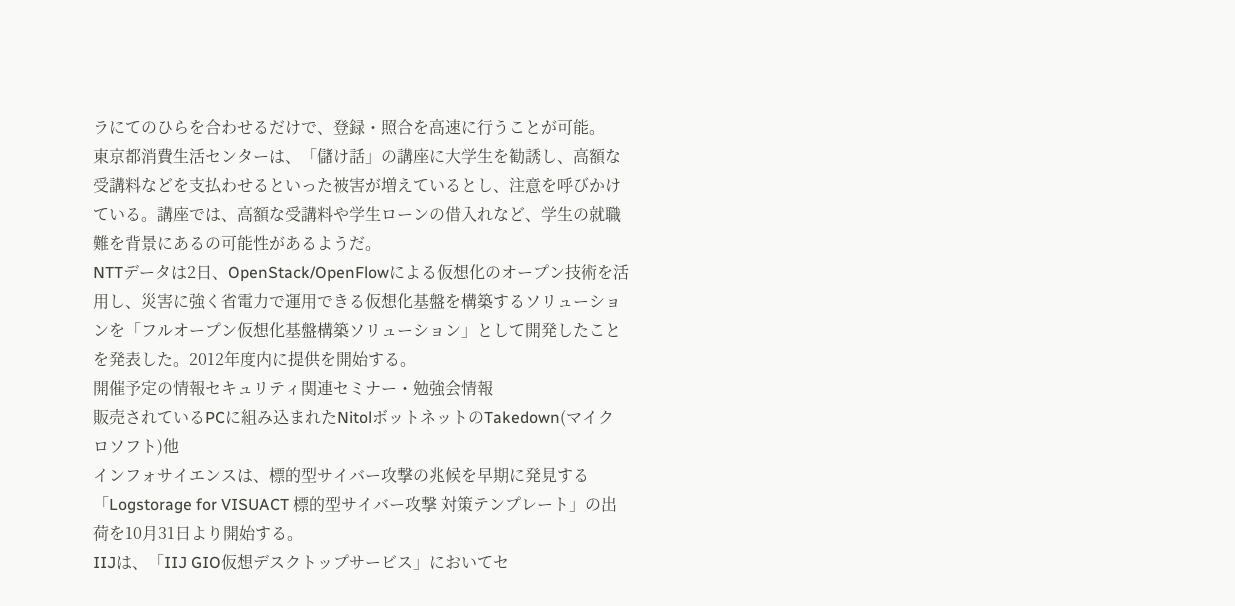ラにてのひらを合わせるだけで、登録・照合を高速に行うことが可能。
東京都消費生活センターは、「儲け話」の講座に大学生を勧誘し、高額な受講料などを支払わせるといった被害が増えているとし、注意を呼びかけている。講座では、高額な受講料や学生ローンの借入れなど、学生の就職難を背景にあるの可能性があるようだ。
NTTデータは2日、OpenStack/OpenFlowによる仮想化のオープン技術を活用し、災害に強く省電力で運用できる仮想化基盤を構築するソリューションを「フルオープン仮想化基盤構築ソリューション」として開発したことを発表した。2012年度内に提供を開始する。
開催予定の情報セキュリティ関連セミナー・勉強会情報
販売されているPCに組み込まれたNitolボットネットのTakedown(マイクロソフト)他
インフォサイエンスは、標的型サイバー攻撃の兆候を早期に発見する「Logstorage for VISUACT 標的型サイバー攻撃 対策テンプレート」の出荷を10月31日より開始する。
IIJは、「IIJ GIO仮想デスクトップサービス」においてセ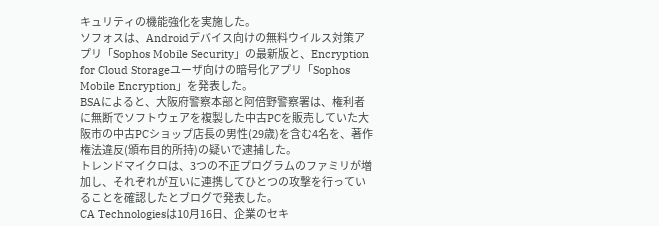キュリティの機能強化を実施した。
ソフォスは、Androidデバイス向けの無料ウイルス対策アプリ「Sophos Mobile Security」の最新版と、Encryption for Cloud Storageユーザ向けの暗号化アプリ「Sophos Mobile Encryption」を発表した。
BSAによると、大阪府警察本部と阿倍野警察署は、権利者に無断でソフトウェアを複製した中古PCを販売していた大阪市の中古PCショップ店長の男性(29歳)を含む4名を、著作権法違反(頒布目的所持)の疑いで逮捕した。
トレンドマイクロは、3つの不正プログラムのファミリが増加し、それぞれが互いに連携してひとつの攻撃を行っていることを確認したとブログで発表した。
CA Technologiesは10月16日、企業のセキ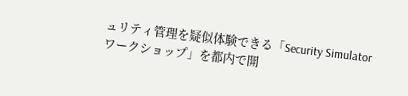ュリティ管理を疑似体験できる「Security Simulator ワークショップ」を都内で開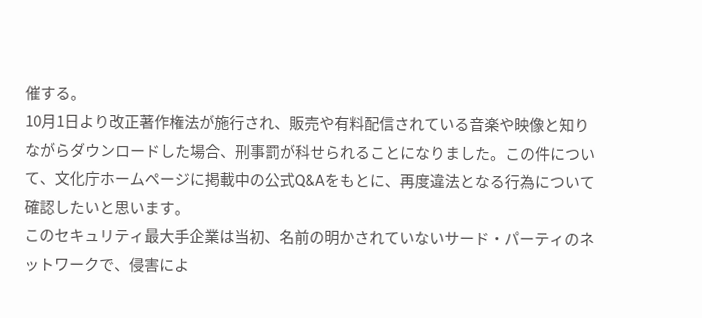催する。
10月1日より改正著作権法が施行され、販売や有料配信されている音楽や映像と知りながらダウンロードした場合、刑事罰が科せられることになりました。この件について、文化庁ホームページに掲載中の公式Q&Aをもとに、再度違法となる行為について確認したいと思います。
このセキュリティ最大手企業は当初、名前の明かされていないサード・パーティのネットワークで、侵害によ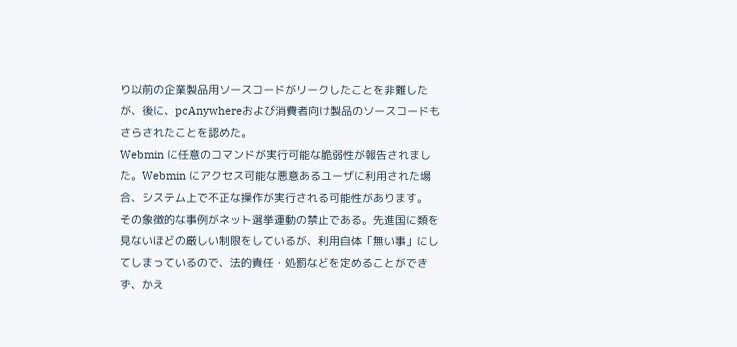り以前の企業製品用ソースコードがリークしたことを非難したが、後に、pcAnywhereおよび消費者向け製品のソースコードもさらされたことを認めた。
Webmin に任意のコマンドが実行可能な脆弱性が報告されました。Webmin にアクセス可能な悪意あるユーザに利用された場合、システム上で不正な操作が実行される可能性があります。
その象徴的な事例がネット選挙運動の禁止である。先進国に類を見ないほどの厳しい制限をしているが、利用自体「無い事」にしてしまっているので、法的責任・処罰などを定めることができず、かえ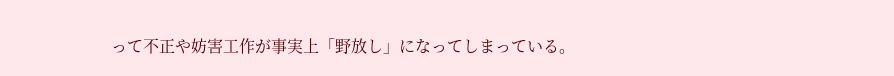って不正や妨害工作が事実上「野放し」になってしまっている。